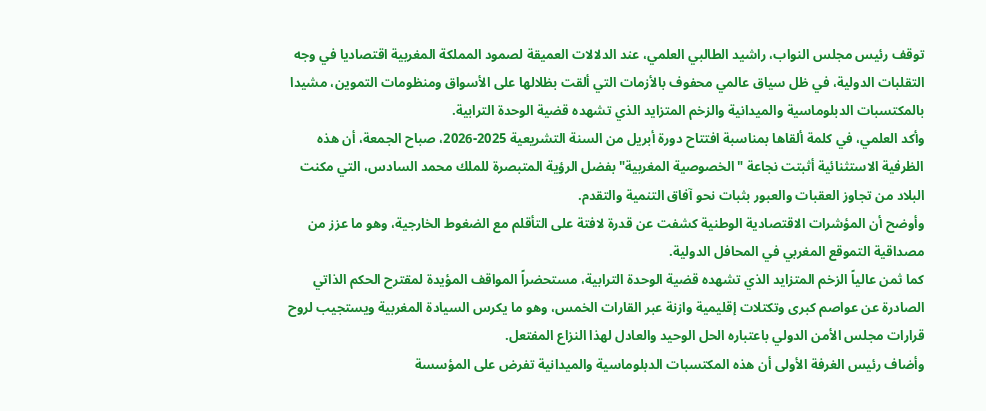توقف رئيس مجلس النواب، راشيد الطالبي العلمي، عند الدلالات العميقة لصمود المملكة المغربية اقتصاديا في وجه التقلبات الدولية، في ظل سياق عالمي محفوف بالأزمات التي ألقت بظلالها على الأسواق ومنظومات التموين، مشيدا بالمكتسبات الدبلوماسية والميدانية والزخم المتزايد الذي تشهده قضية الوحدة الترابية.
وأكد العلمي، في كلمة ألقاها بمناسبة افتتاح دورة أبريل من السنة التشريعية 2025-2026، صباح الجمعة، أن هذه الظرفية الاستثنائية أثبتت نجاعة "الخصوصية المغربية" بفضل الرؤية المتبصرة للملك محمد السادس، التي مكنت البلاد من تجاوز العقبات والعبور بثبات نحو آفاق التنمية والتقدم.
وأوضح أن المؤشرات الاقتصادية الوطنية كشفت عن قدرة لافتة على التأقلم مع الضغوط الخارجية، وهو ما عزز من مصداقية التموقع المغربي في المحافل الدولية.
كما ثمن عالياً الزخم المتزايد الذي تشهده قضية الوحدة الترابية، مستحضراً المواقف المؤيدة لمقترح الحكم الذاتي الصادرة عن عواصم كبرى وتكتلات إقليمية وازنة عبر القارات الخمس، وهو ما يكرس السيادة المغربية ويستجيب لروح قرارات مجلس الأمن الدولي باعتباره الحل الوحيد والعادل لهذا النزاع المفتعل.
وأضاف رئيس الغرفة الأولى أن هذه المكتسبات الدبلوماسية والميدانية تفرض على المؤسسة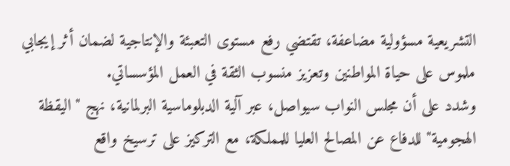التشريعية مسؤولية مضاعفة، تقتضي رفع مستوى التعبئة والإنتاجية لضمان أثر إيجابي ملموس على حياة المواطنين وتعزيز منسوب الثقة في العمل المؤسساتي.
وشدد على أن مجلس النواب سيواصل، عبر آلية الدبلوماسية البرلمانية، نهج "اليقظة الهجومية" للدفاع عن المصالح العليا للمملكة، مع التركيز على ترسيخ واقع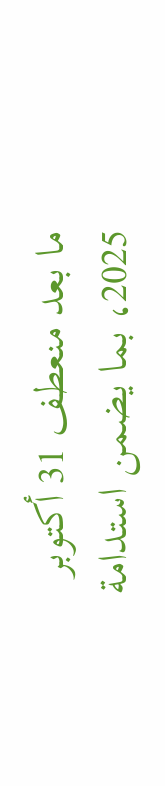ما بعد منعطف 31 أكتوبر 2025، بما يضمن استدامة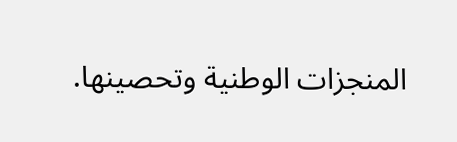المنجزات الوطنية وتحصينها.